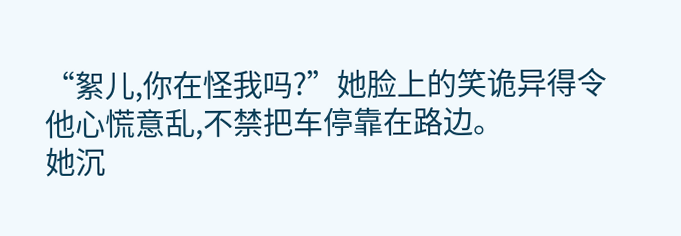“絮儿,你在怪我吗?”她脸上的笑诡异得令他心慌意乱,不禁把车停靠在路边。
她沉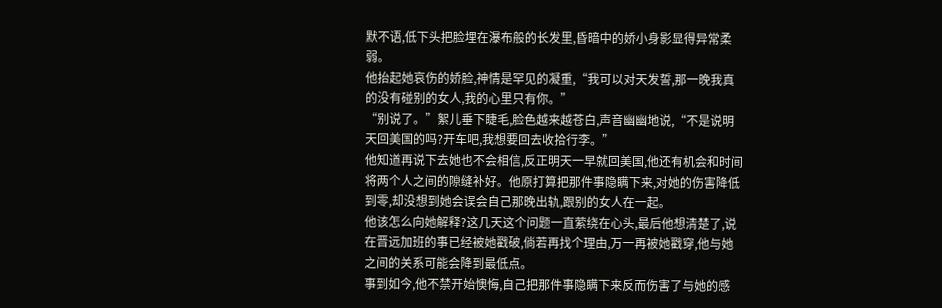默不语,低下头把脸埋在瀑布般的长发里,昏暗中的娇小身影显得异常柔弱。
他抬起她哀伤的娇脸,神情是罕见的凝重,“我可以对天发誓,那一晚我真的没有碰别的女人,我的心里只有你。”
“别说了。”絮儿垂下睫毛,脸色越来越苍白,声音幽幽地说,“不是说明天回美国的吗?开车吧,我想要回去收拾行李。”
他知道再说下去她也不会相信,反正明天一早就回美国,他还有机会和时间将两个人之间的隙缝补好。他原打算把那件事隐瞒下来,对她的伤害降低到零,却没想到她会误会自己那晚出轨,跟别的女人在一起。
他该怎么向她解释?这几天这个问题一直萦绕在心头,最后他想清楚了,说在晋远加班的事已经被她戳破,倘若再找个理由,万一再被她戳穿,他与她之间的关系可能会降到最低点。
事到如今,他不禁开始懊悔,自己把那件事隐瞒下来反而伤害了与她的感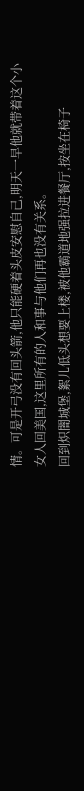情。可是开弓没有回头箭,他只能硬着头皮安慰自己,明天一早他就带着这个小女人回美国,这里所有的人和事与他们再也没有关系。
回到炽闇城堡,絮儿低头想要上楼,被他霸道地强拉进餐厅,按坐在椅子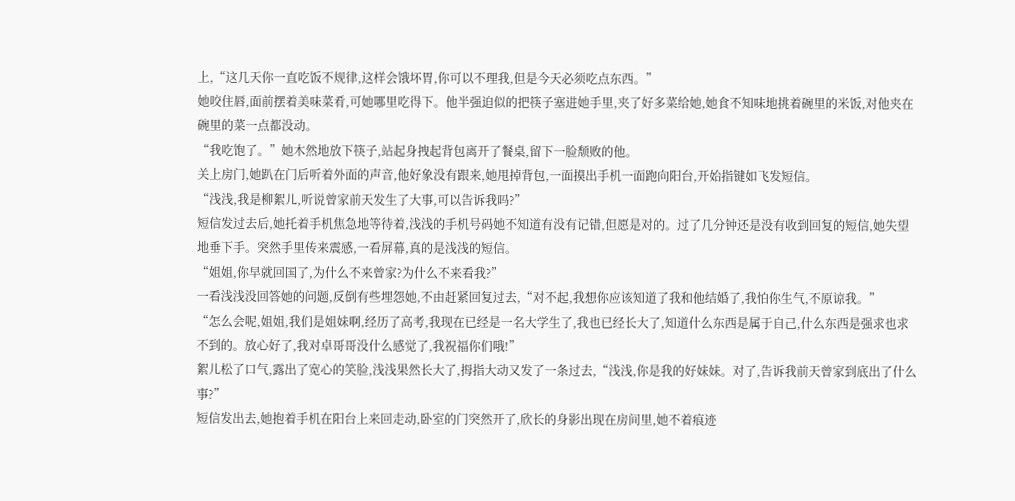上,“这几天你一直吃饭不规律,这样会饿坏胃,你可以不理我,但是今天必须吃点东西。”
她咬住唇,面前摆着美味菜肴,可她哪里吃得下。他半强迫似的把筷子塞进她手里,夹了好多菜给她,她食不知味地挑着碗里的米饭,对他夹在碗里的菜一点都没动。
“我吃饱了。”她木然地放下筷子,站起身拽起背包离开了餐桌,留下一脸颓败的他。
关上房门,她趴在门后听着外面的声音,他好象没有跟来,她甩掉背包,一面摸出手机一面跑向阳台,开始指键如飞发短信。
“浅浅,我是柳絮儿,听说曾家前天发生了大事,可以告诉我吗?”
短信发过去后,她托着手机焦急地等待着,浅浅的手机号码她不知道有没有记错,但愿是对的。过了几分钟还是没有收到回复的短信,她失望地垂下手。突然手里传来震感,一看屏幕,真的是浅浅的短信。
“姐姐,你早就回国了,为什么不来曾家?为什么不来看我?”
一看浅浅没回答她的问题,反倒有些埋怨她,不由赶紧回复过去,“对不起,我想你应该知道了我和他结婚了,我怕你生气,不原谅我。”
“怎么会呢,姐姐,我们是姐妹啊,经历了高考,我现在已经是一名大学生了,我也已经长大了,知道什么东西是属于自己,什么东西是强求也求不到的。放心好了,我对卓哥哥没什么感觉了,我祝福你们哦!”
絮儿松了口气,露出了宽心的笑脸,浅浅果然长大了,拇指大动又发了一条过去,“浅浅,你是我的好妹妹。对了,告诉我前天曾家到底出了什么事?”
短信发出去,她抱着手机在阳台上来回走动,卧室的门突然开了,欣长的身影出现在房间里,她不着痕迹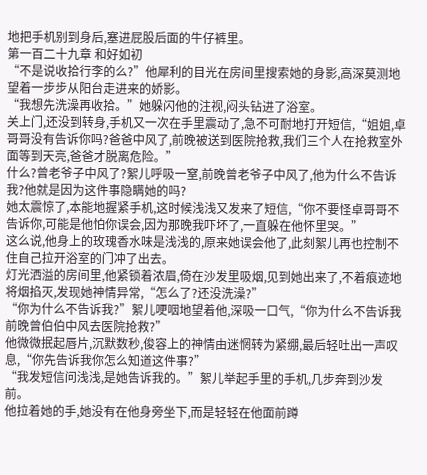地把手机别到身后,塞进屁股后面的牛仔裤里。
第一百二十九章 和好如初
“不是说收拾行李的么?”他犀利的目光在房间里搜索她的身影,高深莫测地望着一步步从阳台走进来的娇影。
“我想先洗澡再收拾。”她躲闪他的注视,闷头钻进了浴室。
关上门,还没到转身,手机又一次在手里震动了,急不可耐地打开短信,“姐姐,卓哥哥没有告诉你吗?爸爸中风了,前晚被送到医院抢救,我们三个人在抢救室外面等到天亮,爸爸才脱离危险。”
什么?曾老爷子中风了?絮儿呼吸一窒,前晚曾老爷子中风了,他为什么不告诉我?他就是因为这件事隐瞒她的吗?
她太震惊了,本能地握紧手机,这时候浅浅又发来了短信,“你不要怪卓哥哥不告诉你,可能是他怕你误会,因为那晚我吓坏了,一直躲在他怀里哭。”
这么说,他身上的玫瑰香水味是浅浅的,原来她误会他了,此刻絮儿再也控制不住自己拉开浴室的门冲了出去。
灯光洒溢的房间里,他紧锁着浓眉,倚在沙发里吸烟,见到她出来了,不着痕迹地将烟掐灭,发现她神情异常,“怎么了?还没洗澡?”
“你为什么不告诉我?”絮儿哽咽地望着他,深吸一口气,“你为什么不告诉我前晚曾伯伯中风去医院抢救?”
他微微抿起唇片,沉默数秒,俊容上的神情由迷惘转为紧绷,最后轻吐出一声叹息,“你先告诉我你怎么知道这件事?”
“我发短信问浅浅,是她告诉我的。”絮儿举起手里的手机,几步奔到沙发前。
他拉着她的手,她没有在他身旁坐下,而是轻轻在他面前蹲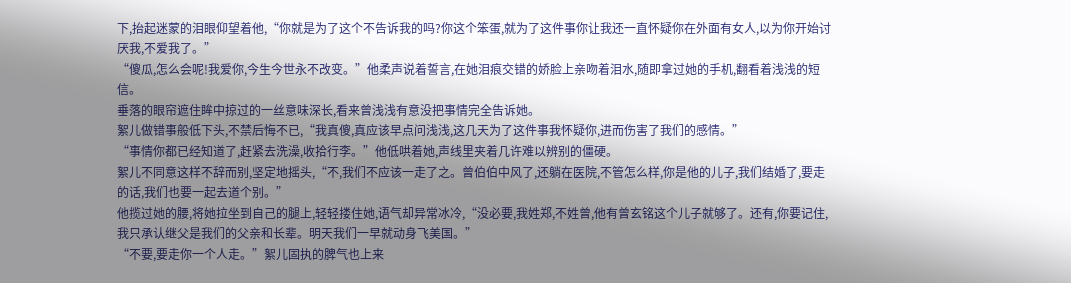下,抬起迷蒙的泪眼仰望着他,“你就是为了这个不告诉我的吗?你这个笨蛋,就为了这件事你让我还一直怀疑你在外面有女人,以为你开始讨厌我,不爱我了。”
“傻瓜,怎么会呢!我爱你,今生今世永不改变。”他柔声说着誓言,在她泪痕交错的娇脸上亲吻着泪水,随即拿过她的手机,翻看着浅浅的短信。
垂落的眼帘遮住眸中掠过的一丝意味深长,看来曾浅浅有意没把事情完全告诉她。
絮儿做错事般低下头,不禁后悔不已,“我真傻,真应该早点问浅浅,这几天为了这件事我怀疑你,进而伤害了我们的感情。”
“事情你都已经知道了,赶紧去洗澡,收拾行李。”他低哄着她,声线里夹着几许难以辨别的僵硬。
絮儿不同意这样不辞而别,坚定地摇头,“不,我们不应该一走了之。曾伯伯中风了,还躺在医院,不管怎么样,你是他的儿子,我们结婚了,要走的话,我们也要一起去道个别。”
他揽过她的腰,将她拉坐到自己的腿上,轻轻搂住她,语气却异常冰冷,“没必要,我姓郑,不姓曾,他有曾玄铭这个儿子就够了。还有,你要记住,我只承认继父是我们的父亲和长辈。明天我们一早就动身飞美国。”
“不要,要走你一个人走。”絮儿固执的脾气也上来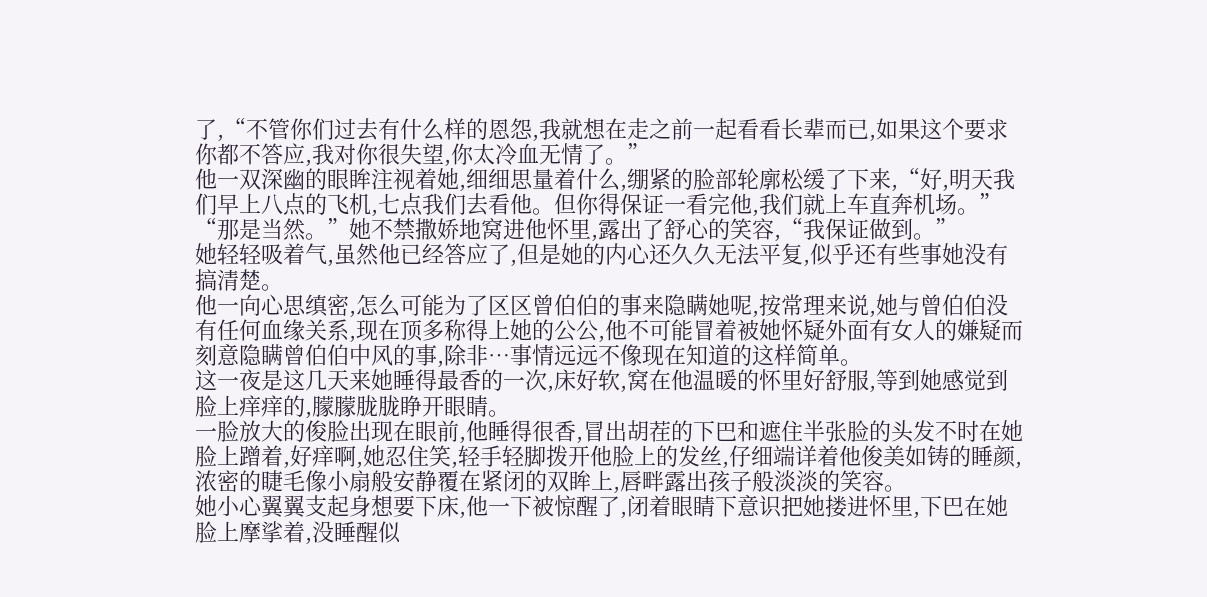了,“不管你们过去有什么样的恩怨,我就想在走之前一起看看长辈而已,如果这个要求你都不答应,我对你很失望,你太冷血无情了。”
他一双深幽的眼眸注视着她,细细思量着什么,绷紧的脸部轮廓松缓了下来,“好,明天我们早上八点的飞机,七点我们去看他。但你得保证一看完他,我们就上车直奔机场。”
“那是当然。”她不禁撒娇地窝进他怀里,露出了舒心的笑容,“我保证做到。”
她轻轻吸着气,虽然他已经答应了,但是她的内心还久久无法平复,似乎还有些事她没有搞清楚。
他一向心思缜密,怎么可能为了区区曾伯伯的事来隐瞒她呢,按常理来说,她与曾伯伯没有任何血缘关系,现在顶多称得上她的公公,他不可能冒着被她怀疑外面有女人的嫌疑而刻意隐瞒曾伯伯中风的事,除非…事情远远不像现在知道的这样简单。
这一夜是这几天来她睡得最香的一次,床好软,窝在他温暖的怀里好舒服,等到她感觉到脸上痒痒的,朦朦胧胧睁开眼睛。
一脸放大的俊脸出现在眼前,他睡得很香,冒出胡茬的下巴和遮住半张脸的头发不时在她脸上蹭着,好痒啊,她忍住笑,轻手轻脚拨开他脸上的发丝,仔细端详着他俊美如铸的睡颜,浓密的睫毛像小扇般安静覆在紧闭的双眸上,唇畔露出孩子般淡淡的笑容。
她小心翼翼支起身想要下床,他一下被惊醒了,闭着眼睛下意识把她搂进怀里,下巴在她脸上摩挲着,没睡醒似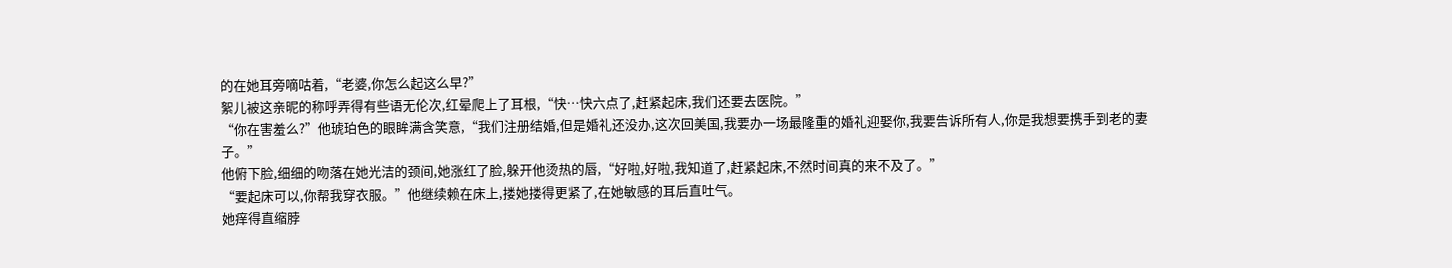的在她耳旁嘀咕着,“老婆,你怎么起这么早?”
絮儿被这亲昵的称呼弄得有些语无伦次,红晕爬上了耳根,“快…快六点了,赶紧起床,我们还要去医院。”
“你在害羞么?”他琥珀色的眼眸满含笑意,“我们注册结婚,但是婚礼还没办,这次回美国,我要办一场最隆重的婚礼迎娶你,我要告诉所有人,你是我想要携手到老的妻子。”
他俯下脸,细细的吻落在她光洁的颈间,她涨红了脸,躲开他烫热的唇,“好啦,好啦,我知道了,赶紧起床,不然时间真的来不及了。”
“要起床可以,你帮我穿衣服。”他继续赖在床上,搂她搂得更紧了,在她敏感的耳后直吐气。
她痒得直缩脖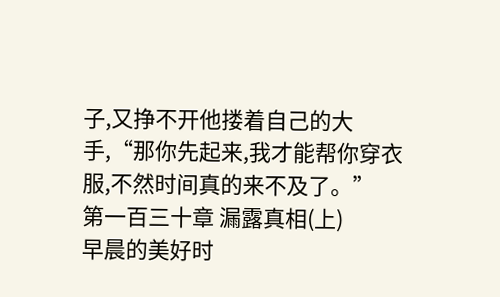子,又挣不开他搂着自己的大手,“那你先起来,我才能帮你穿衣服,不然时间真的来不及了。”
第一百三十章 漏露真相(上)
早晨的美好时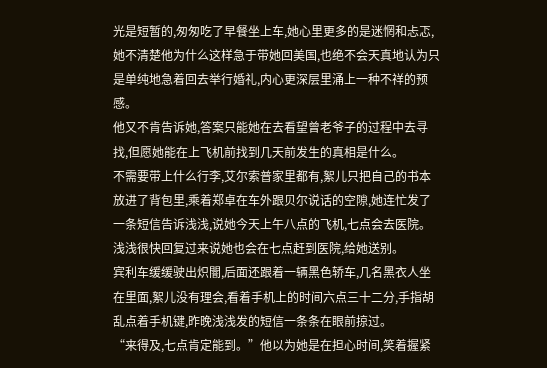光是短暂的,匆匆吃了早餐坐上车,她心里更多的是迷惘和忐忑,她不清楚他为什么这样急于带她回美国,也绝不会天真地认为只是单纯地急着回去举行婚礼,内心更深层里涌上一种不祥的预感。
他又不肯告诉她,答案只能她在去看望曾老爷子的过程中去寻找,但愿她能在上飞机前找到几天前发生的真相是什么。
不需要带上什么行李,艾尔索普家里都有,絮儿只把自己的书本放进了背包里,乘着郑卓在车外跟贝尔说话的空隙,她连忙发了一条短信告诉浅浅,说她今天上午八点的飞机,七点会去医院。
浅浅很快回复过来说她也会在七点赶到医院,给她送别。
宾利车缓缓驶出炽闇,后面还跟着一辆黑色轿车,几名黑衣人坐在里面,絮儿没有理会,看着手机上的时间六点三十二分,手指胡乱点着手机键,昨晚浅浅发的短信一条条在眼前掠过。
“来得及,七点肯定能到。”他以为她是在担心时间,笑着握紧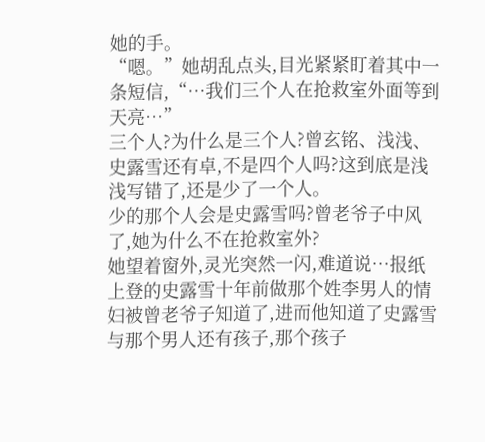她的手。
“嗯。”她胡乱点头,目光紧紧盯着其中一条短信,“…我们三个人在抢救室外面等到天亮…”
三个人?为什么是三个人?曾玄铭、浅浅、史露雪还有卓,不是四个人吗?这到底是浅浅写错了,还是少了一个人。
少的那个人会是史露雪吗?曾老爷子中风了,她为什么不在抢救室外?
她望着窗外,灵光突然一闪,难道说…报纸上登的史露雪十年前做那个姓李男人的情妇被曾老爷子知道了,进而他知道了史露雪与那个男人还有孩子,那个孩子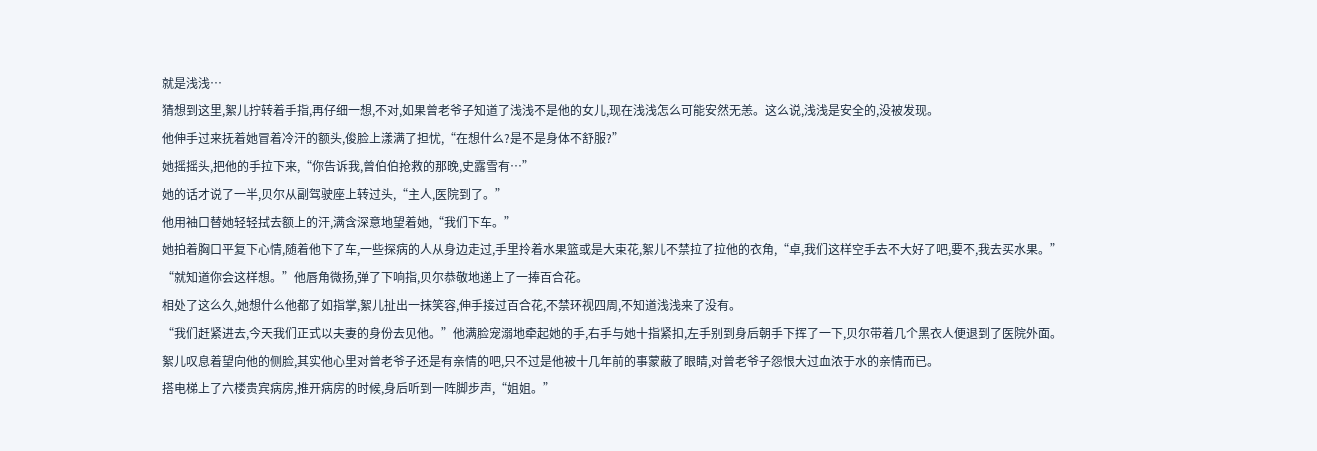就是浅浅…
猜想到这里,絮儿拧转着手指,再仔细一想,不对,如果曾老爷子知道了浅浅不是他的女儿,现在浅浅怎么可能安然无恙。这么说,浅浅是安全的,没被发现。
他伸手过来抚着她冒着冷汗的额头,俊脸上漾满了担忧,“在想什么?是不是身体不舒服?”
她摇摇头,把他的手拉下来,“你告诉我,曾伯伯抢救的那晚,史露雪有…”
她的话才说了一半,贝尔从副驾驶座上转过头,“主人,医院到了。”
他用袖口替她轻轻拭去额上的汗,满含深意地望着她,“我们下车。”
她拍着胸口平复下心情,随着他下了车,一些探病的人从身边走过,手里拎着水果篮或是大束花,絮儿不禁拉了拉他的衣角,“卓,我们这样空手去不大好了吧,要不,我去买水果。”
“就知道你会这样想。”他唇角微扬,弹了下响指,贝尔恭敬地递上了一捧百合花。
相处了这么久,她想什么他都了如指掌,絮儿扯出一抹笑容,伸手接过百合花,不禁环视四周,不知道浅浅来了没有。
“我们赶紧进去,今天我们正式以夫妻的身份去见他。”他满脸宠溺地牵起她的手,右手与她十指紧扣,左手别到身后朝手下挥了一下,贝尔带着几个黑衣人便退到了医院外面。
絮儿叹息着望向他的侧脸,其实他心里对曾老爷子还是有亲情的吧,只不过是他被十几年前的事蒙蔽了眼睛,对曾老爷子怨恨大过血浓于水的亲情而已。
搭电梯上了六楼贵宾病房,推开病房的时候,身后听到一阵脚步声,“姐姐。”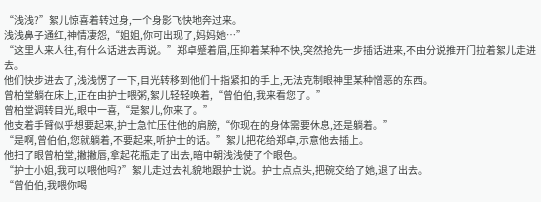“浅浅?”絮儿惊喜着转过身,一个身影飞快地奔过来。
浅浅鼻子通红,神情凄怨,“姐姐,你可出现了,妈妈她…”
“这里人来人往,有什么话进去再说。”郑卓蹙着眉,压抑着某种不快,突然抢先一步插话进来,不由分说推开门拉着絮儿走进去。
他们快步进去了,浅浅愣了一下,目光转移到他们十指紧扣的手上,无法克制眼神里某种憎恶的东西。
曾柏堂躺在床上,正在由护士喂粥,絮儿轻轻唤着,“曾伯伯,我来看您了。”
曾柏堂调转目光,眼中一喜,“是絮儿,你来了。”
他支着手臂似乎想要起来,护士急忙压住他的肩膀,“你现在的身体需要休息,还是躺着。”
“是啊,曾伯伯,您就躺着,不要起来,听护士的话。”絮儿把花给郑卓,示意他去插上。
他扫了眼曾柏堂,撇撇唇,拿起花瓶走了出去,暗中朝浅浅使了个眼色。
“护士小姐,我可以喂他吗?”絮儿走过去礼貌地跟护士说。护士点点头,把碗交给了她,退了出去。
“曾伯伯,我喂你喝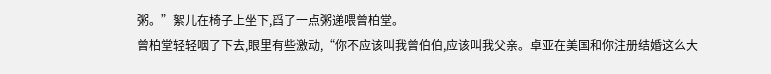粥。”絮儿在椅子上坐下,舀了一点粥递喂曾柏堂。
曾柏堂轻轻咽了下去,眼里有些激动,“你不应该叫我曾伯伯,应该叫我父亲。卓亚在美国和你注册结婚这么大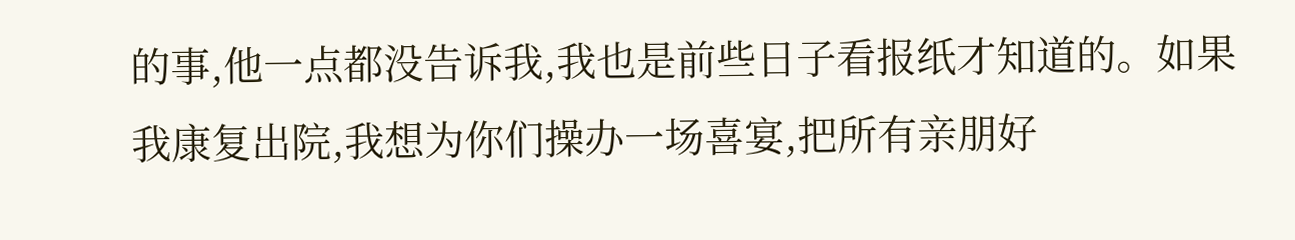的事,他一点都没告诉我,我也是前些日子看报纸才知道的。如果我康复出院,我想为你们操办一场喜宴,把所有亲朋好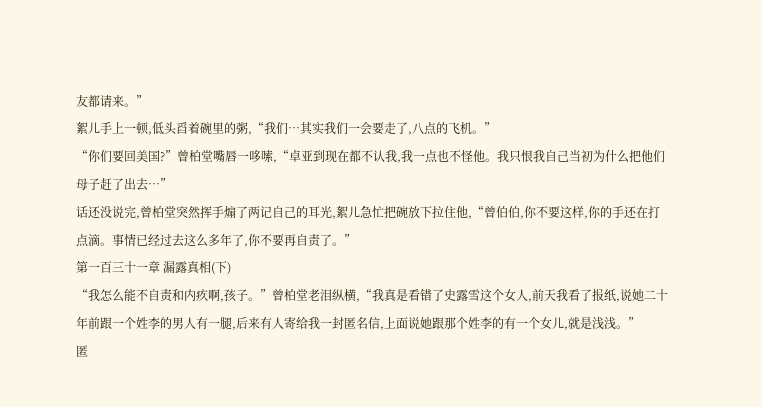友都请来。”
絮儿手上一顿,低头舀着碗里的粥,“我们…其实我们一会要走了,八点的飞机。”
“你们要回美国?”曾柏堂嘴唇一哆嗦,“卓亚到现在都不认我,我一点也不怪他。我只恨我自己当初为什么把他们母子赶了出去…”
话还没说完,曾柏堂突然挥手煽了两记自己的耳光,絮儿急忙把碗放下拉住他,“曾伯伯,你不要这样,你的手还在打点滴。事情已经过去这么多年了,你不要再自责了。”
第一百三十一章 漏露真相(下)
“我怎么能不自责和内疚啊,孩子。”曾柏堂老泪纵横,“我真是看错了史露雪这个女人,前天我看了报纸,说她二十年前跟一个姓李的男人有一腿,后来有人寄给我一封匿名信,上面说她跟那个姓李的有一个女儿,就是浅浅。”
匿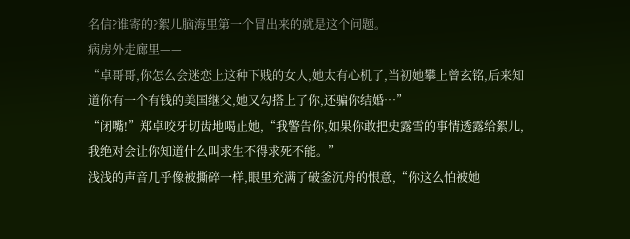名信?谁寄的?絮儿脑海里第一个冒出来的就是这个问题。
病房外走廊里——
“卓哥哥,你怎么会迷恋上这种下贱的女人,她太有心机了,当初她攀上曾玄铭,后来知道你有一个有钱的美国继父,她又勾搭上了你,还骗你结婚…”
“闭嘴!”郑卓咬牙切齿地喝止她,“我警告你,如果你敢把史露雪的事情透露给絮儿,我绝对会让你知道什么叫求生不得求死不能。”
浅浅的声音几乎像被撕碎一样,眼里充满了破釜沉舟的恨意,“你这么怕被她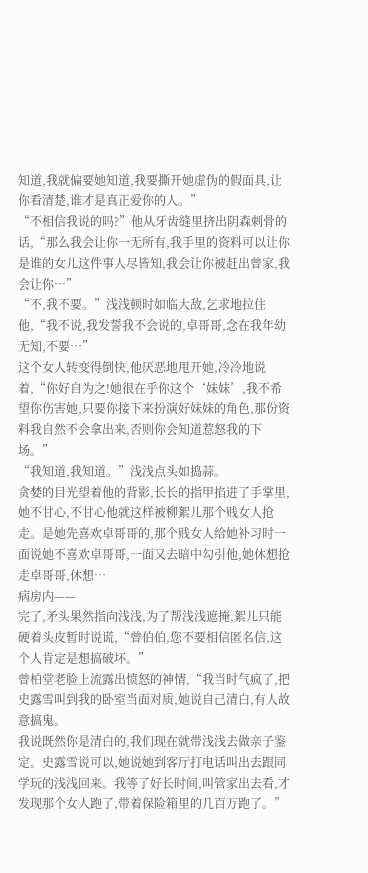知道,我就偏要她知道,我要撕开她虚伪的假面具,让你看清楚,谁才是真正爱你的人。”
“不相信我说的吗?”他从牙齿缝里挤出阴森刺骨的话,“那么我会让你一无所有,我手里的资料可以让你是谁的女儿这件事人尽皆知,我会让你被赶出曾家,我会让你…”
“不,我不要。”浅浅顿时如临大敌,乞求地拉住他,“我不说,我发誓我不会说的,卓哥哥,念在我年幼无知,不要…”
这个女人转变得倒快,他厌恶地甩开她,冷冷地说着,“你好自为之!她很在乎你这个‘妹妹’,我不希望你伤害她,只要你接下来扮演好妹妹的角色,那份资料我自然不会拿出来,否则你会知道惹怒我的下场。”
“我知道,我知道。”浅浅点头如捣蒜。
贪婪的目光望着他的背影,长长的指甲掐进了手掌里,她不甘心,不甘心他就这样被柳絮儿那个贱女人抢走。是她先喜欢卓哥哥的,那个贱女人给她补习时一面说她不喜欢卓哥哥,一面又去暗中勾引他,她休想抢走卓哥哥,休想…
病房内——
完了,矛头果然指向浅浅,为了帮浅浅遮掩,絮儿只能硬着头皮暂时说谎,“曾伯伯,您不要相信匿名信,这个人肯定是想搞破坏。”
曾柏堂老脸上流露出愤怒的神情,“我当时气疯了,把史露雪叫到我的卧室当面对质,她说自己清白,有人故意搞鬼。
我说既然你是清白的,我们现在就带浅浅去做亲子鉴定。史露雪说可以,她说她到客厅打电话叫出去跟同学玩的浅浅回来。我等了好长时间,叫管家出去看,才发现那个女人跑了,带着保险箱里的几百万跑了。”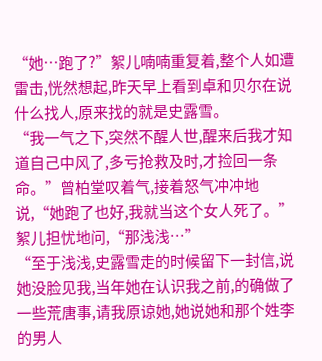“她…跑了?”絮儿喃喃重复着,整个人如遭雷击,恍然想起,昨天早上看到卓和贝尔在说什么找人,原来找的就是史露雪。
“我一气之下,突然不醒人世,醒来后我才知道自己中风了,多亏抢救及时,才捡回一条命。”曾柏堂叹着气,接着怒气冲冲地说,“她跑了也好,我就当这个女人死了。”
絮儿担忧地问,“那浅浅…”
“至于浅浅,史露雪走的时候留下一封信,说她没脸见我,当年她在认识我之前,的确做了一些荒唐事,请我原谅她,她说她和那个姓李的男人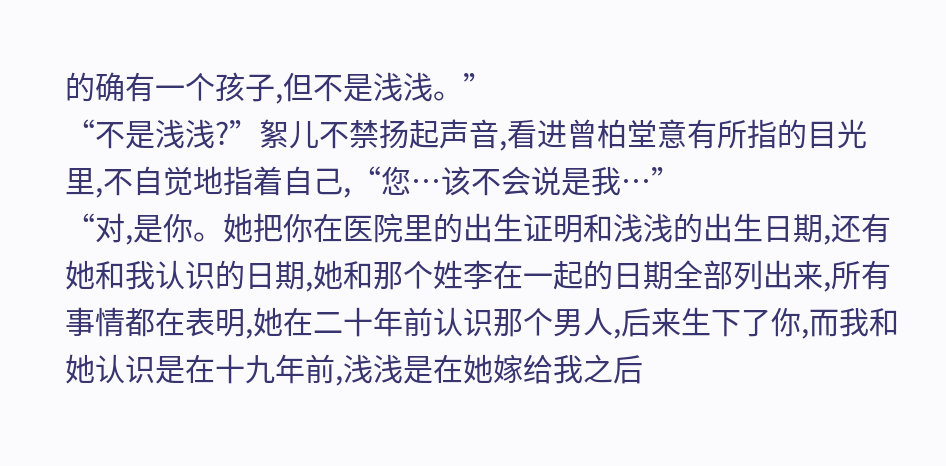的确有一个孩子,但不是浅浅。”
“不是浅浅?”絮儿不禁扬起声音,看进曾柏堂意有所指的目光里,不自觉地指着自己,“您…该不会说是我…”
“对,是你。她把你在医院里的出生证明和浅浅的出生日期,还有她和我认识的日期,她和那个姓李在一起的日期全部列出来,所有事情都在表明,她在二十年前认识那个男人,后来生下了你,而我和她认识是在十九年前,浅浅是在她嫁给我之后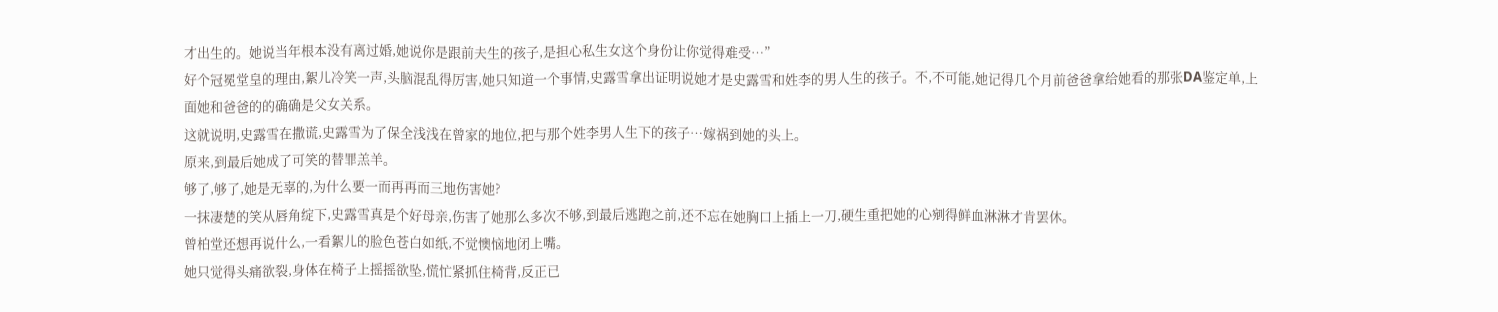才出生的。她说当年根本没有离过婚,她说你是跟前夫生的孩子,是担心私生女这个身份让你觉得难受…”
好个冠冕堂皇的理由,絮儿冷笑一声,头脑混乱得厉害,她只知道一个事情,史露雪拿出证明说她才是史露雪和姓李的男人生的孩子。不,不可能,她记得几个月前爸爸拿给她看的那张DA鉴定单,上面她和爸爸的的确确是父女关系。
这就说明,史露雪在撒谎,史露雪为了保全浅浅在曾家的地位,把与那个姓李男人生下的孩子…嫁祸到她的头上。
原来,到最后她成了可笑的替罪羔羊。
够了,够了,她是无辜的,为什么要一而再再而三地伤害她?
一抹凄楚的笑从唇角绽下,史露雪真是个好母亲,伤害了她那么多次不够,到最后逃跑之前,还不忘在她胸口上插上一刀,硬生重把她的心剜得鲜血淋淋才肯罢休。
曾柏堂还想再说什么,一看絮儿的脸色苍白如纸,不觉懊恼地闭上嘴。
她只觉得头痛欲裂,身体在椅子上摇摇欲坠,慌忙紧抓住椅背,反正已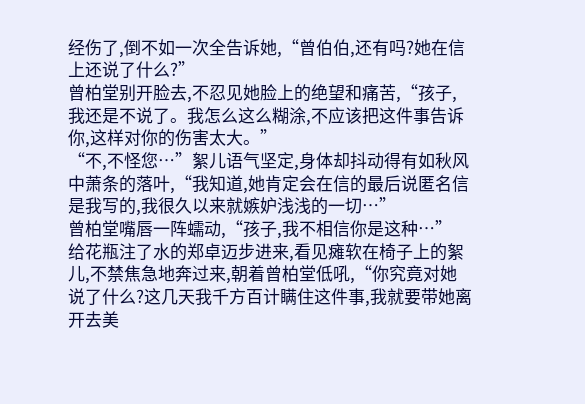经伤了,倒不如一次全告诉她,“曾伯伯,还有吗?她在信上还说了什么?”
曾柏堂别开脸去,不忍见她脸上的绝望和痛苦,“孩子,我还是不说了。我怎么这么糊涂,不应该把这件事告诉你,这样对你的伤害太大。”
“不,不怪您…”絮儿语气坚定,身体却抖动得有如秋风中萧条的落叶,“我知道,她肯定会在信的最后说匿名信是我写的,我很久以来就嫉妒浅浅的一切…”
曾柏堂嘴唇一阵蠕动,“孩子,我不相信你是这种…”
给花瓶注了水的郑卓迈步进来,看见瘫软在椅子上的絮儿,不禁焦急地奔过来,朝着曾柏堂低吼,“你究竟对她说了什么?这几天我千方百计瞒住这件事,我就要带她离开去美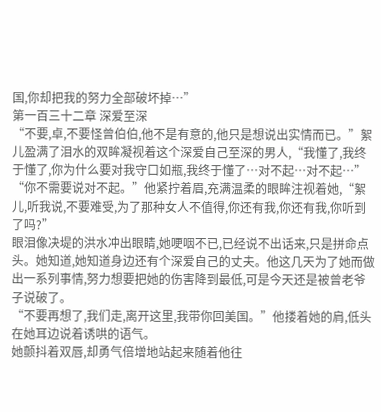国,你却把我的努力全部破坏掉…”
第一百三十二章 深爱至深
“不要,卓,不要怪曾伯伯,他不是有意的,他只是想说出实情而已。”絮儿盈满了泪水的双眸凝视着这个深爱自己至深的男人,“我懂了,我终于懂了,你为什么要对我守口如瓶,我终于懂了…对不起…对不起…”
“你不需要说对不起。”他紧拧着眉,充满温柔的眼眸注视着她,“絮儿,听我说,不要难受,为了那种女人不值得,你还有我,你还有我,你听到了吗?”
眼泪像决堤的洪水冲出眼睛,她哽咽不已,已经说不出话来,只是拼命点头。她知道,她知道身边还有个深爱自己的丈夫。他这几天为了她而做出一系列事情,努力想要把她的伤害降到最低,可是今天还是被曾老爷子说破了。
“不要再想了,我们走,离开这里,我带你回美国。”他搂着她的肩,低头在她耳边说着诱哄的语气。
她颤抖着双唇,却勇气倍增地站起来随着他往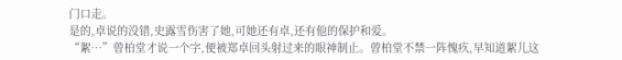门口走。
是的,卓说的没错,史露雪伤害了她,可她还有卓,还有他的保护和爱。
“絮…”曾柏堂才说一个字,便被郑卓回头射过来的眼神制止。曾柏堂不禁一阵愧疚,早知道絮儿这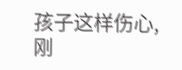孩子这样伤心,刚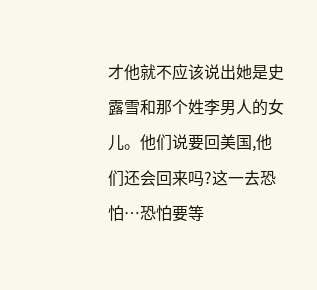才他就不应该说出她是史露雪和那个姓李男人的女儿。他们说要回美国,他们还会回来吗?这一去恐怕…恐怕要等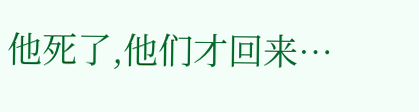他死了,他们才回来…